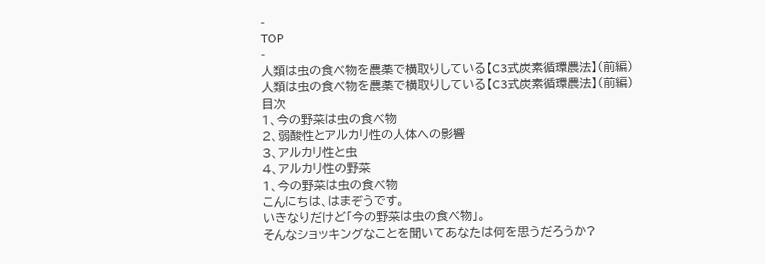-
TOP
-
人類は虫の食べ物を農薬で横取りしている【C3式炭素循環農法】(前編)
人類は虫の食べ物を農薬で横取りしている【C3式炭素循環農法】(前編)
目次
1、今の野菜は虫の食べ物
2、弱酸性とアルカリ性の人体への影響
3、アルカリ性と虫
4、アルカリ性の野菜
1、今の野菜は虫の食べ物
こんにちは、はまぞうです。
いきなりだけど「今の野菜は虫の食べ物」。
そんなショッキングなことを聞いてあなたは何を思うだろうか?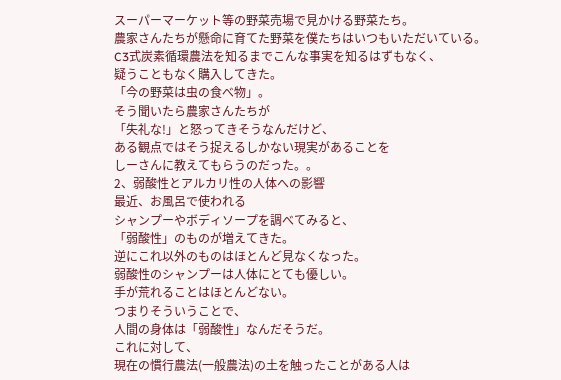スーパーマーケット等の野菜売場で見かける野菜たち。
農家さんたちが懸命に育てた野菜を僕たちはいつもいただいている。
C3式炭素循環農法を知るまでこんな事実を知るはずもなく、
疑うこともなく購入してきた。
「今の野菜は虫の食べ物」。
そう聞いたら農家さんたちが
「失礼な!」と怒ってきそうなんだけど、
ある観点ではそう捉えるしかない現実があることを
しーさんに教えてもらうのだった。。
2、弱酸性とアルカリ性の人体への影響
最近、お風呂で使われる
シャンプーやボディソープを調べてみると、
「弱酸性」のものが増えてきた。
逆にこれ以外のものはほとんど見なくなった。
弱酸性のシャンプーは人体にとても優しい。
手が荒れることはほとんどない。
つまりそういうことで、
人間の身体は「弱酸性」なんだそうだ。
これに対して、
現在の慣行農法(一般農法)の土を触ったことがある人は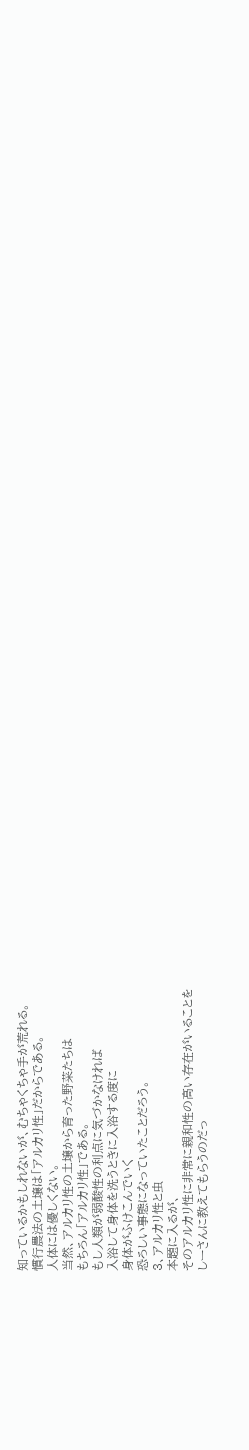知っているかもしれないが、むちゃくちゃ手が荒れる。
慣行農法の土壌は「アルカリ性」だからである。
人体には優しくない。
当然、アルカリ性の土壌から育った野菜たちは
もちろん「アルカリ性」である。
もし人類が弱酸性の利点に気づかなければ
入浴して身体を洗うときに入浴する度に
身体がふけこんでいく
恐ろしい事態になっていたことだろう。
3、アルカリ性と虫
本題に入るが、
そのアルカリ性に非常に親和性の高い存在がいることを
しーさんに教えてもらうのだっ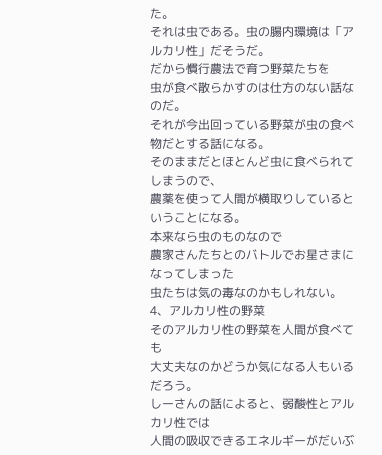た。
それは虫である。虫の腸内環境は「アルカリ性」だそうだ。
だから慣行農法で育つ野菜たちを
虫が食べ散らかすのは仕方のない話なのだ。
それが今出回っている野菜が虫の食べ物だとする話になる。
そのままだとほとんど虫に食べられてしまうので、
農薬を使って人間が横取りしているということになる。
本来なら虫のものなので
農家さんたちとのバトルでお星さまになってしまった
虫たちは気の毒なのかもしれない。
4、アルカリ性の野菜
そのアルカリ性の野菜を人間が食べても
大丈夫なのかどうか気になる人もいるだろう。
しーさんの話によると、弱酸性とアルカリ性では
人間の吸収できるエネルギーがだいぶ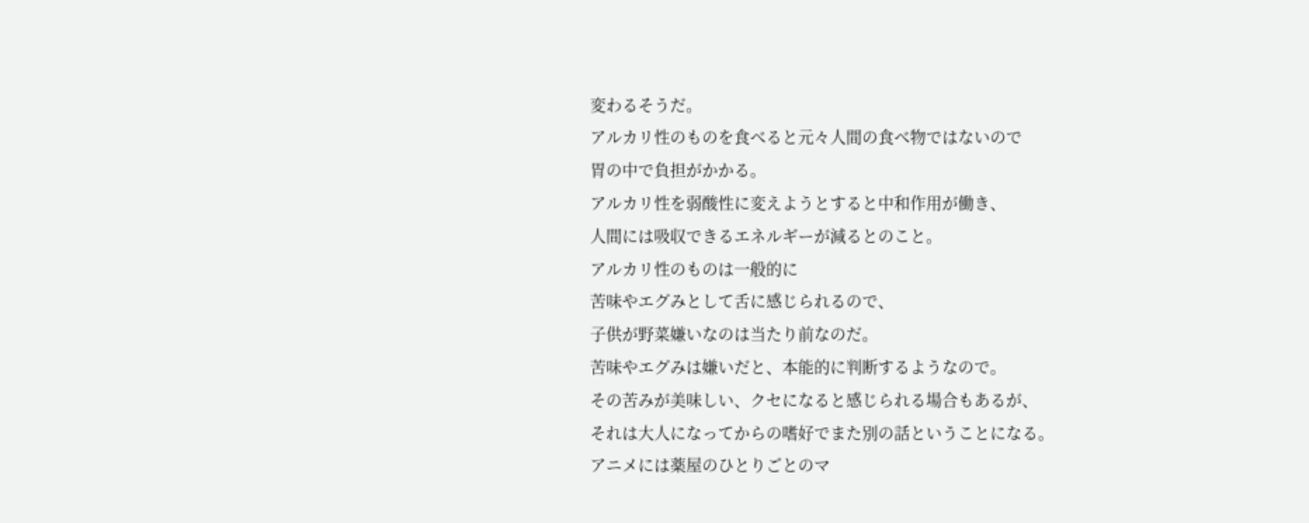変わるそうだ。
アルカリ性のものを食べると元々人間の食べ物ではないので
胃の中で負担がかかる。
アルカリ性を弱酸性に変えようとすると中和作用が働き、
人間には吸収できるエネルギーが減るとのこと。
アルカリ性のものは一般的に
苦味やエグみとして舌に感じられるので、
子供が野菜嫌いなのは当たり前なのだ。
苦味やエグみは嫌いだと、本能的に判断するようなので。
その苦みが美味しい、クセになると感じられる場合もあるが、
それは大人になってからの嗜好でまた別の話ということになる。
アニメには薬屋のひとりごとのマ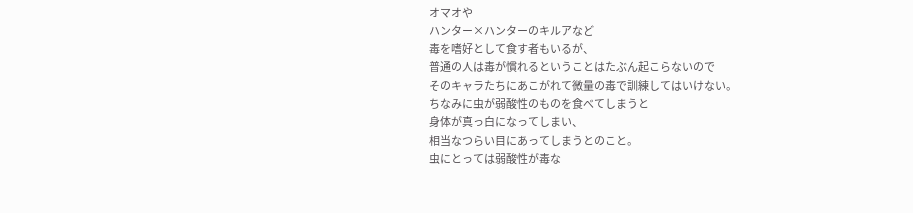オマオや
ハンター×ハンターのキルアなど
毒を嗜好として食す者もいるが、
普通の人は毒が慣れるということはたぶん起こらないので
そのキャラたちにあこがれて微量の毒で訓練してはいけない。
ちなみに虫が弱酸性のものを食べてしまうと
身体が真っ白になってしまい、
相当なつらい目にあってしまうとのこと。
虫にとっては弱酸性が毒な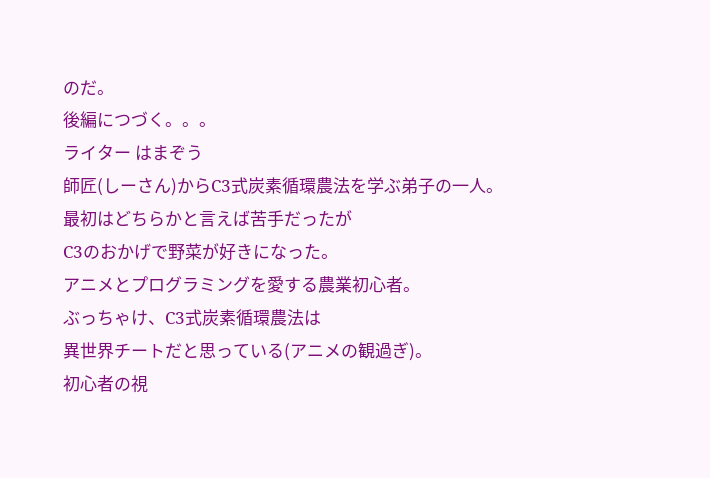のだ。
後編につづく。。。
ライター はまぞう
師匠(しーさん)からC3式炭素循環農法を学ぶ弟子の一人。
最初はどちらかと言えば苦手だったが
C3のおかげで野菜が好きになった。
アニメとプログラミングを愛する農業初心者。
ぶっちゃけ、C3式炭素循環農法は
異世界チートだと思っている(アニメの観過ぎ)。
初心者の視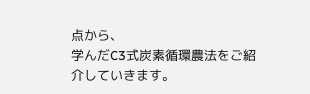点から、
学んだC3式炭素循環農法をご紹介していきます。